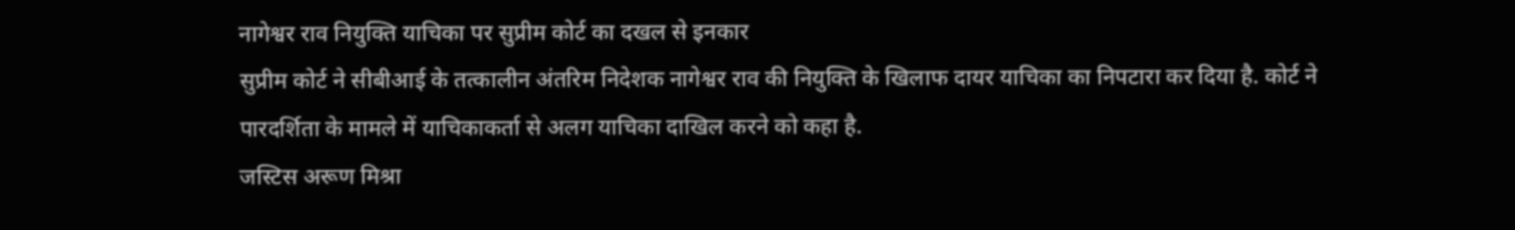नागेश्वर राव नियुक्ति याचिका पर सुप्रीम कोर्ट का दखल से इनकार
सुप्रीम कोर्ट ने सीबीआई के तत्कालीन अंतरिम निदेशक नागेश्वर राव की नियुक्ति के खिलाफ दायर याचिका का निपटारा कर दिया है. कोर्ट ने पारदर्शिता के मामले में याचिकाकर्ता से अलग याचिका दाखिल करने को कहा है.
जस्टिस अरूण मिश्रा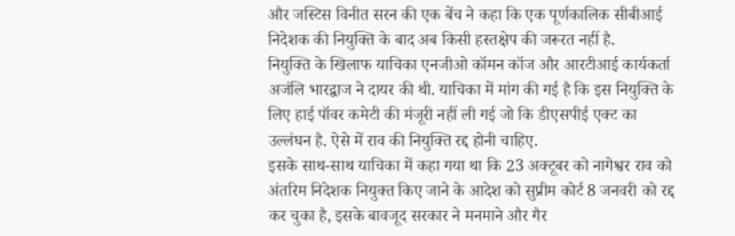और जस्टिस विनीत सरन की एक बेंच ने कहा कि एक पूर्णकालिक सीबीआई निदेशक की नियुक्ति के बाद अब किसी हस्तक्षेप की जरूरत नहीं है.
नियुक्ति के खिलाफ याचिका एनजीओ कॉमन कॉज और आरटीआई कार्यकर्ता अजंलि भारद्वाज ने दायर की थी. याचिका में मांग की गई है कि इस नियुक्ति के लिए हाई पॉवर कमेटी की मंजूरी नहीं ली गई जो कि डीएसपीई एक्ट का उल्लंघन है. ऐसे में राव की नियुक्ति रद्द होनी चाहिए.
इसके साथ-साथ याचिका में कहा गया था कि 23 अक्टूबर को नागेश्वर राव को अंतरिम निदेशक नियुक्त किए जाने के आदेश को सुप्रीम कोर्ट 8 जनवरी को रद्द कर चुका है, इसके बावजूद सरकार ने मनमाने और गैर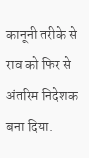कानूनी तरीके से राव को फिर से अंतरिम निदेशक बना दिया.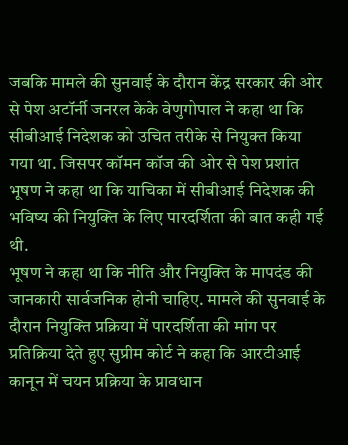जबकि मामले की सुनवाई के दौरान केंद्र सरकार की ओर से पेश अटॉर्नी जनरल केके वेणुगोपाल ने कहा था कि सीबीआई निदेशक को उचित तरीके से नियुक्त किया गया था. जिसपर कॉमन कॉज की ओर से पेश प्रशांत भूषण ने कहा था कि याचिका में सीबीआई निदेशक की भविष्य की नियुक्ति के लिए पारदर्शिता की बात कही गई थी.
भूषण ने कहा था कि नीति और नियुक्ति के मापदंड की जानकारी सार्वजनिक होनी चाहिए. मामले की सुनवाई के दौरान नियुक्ति प्रक्रिया में पारदर्शिता की मांग पर प्रतिक्रिया देते हुए सुप्रीम कोर्ट ने कहा कि आरटीआई कानून में चयन प्रक्रिया के प्रावधान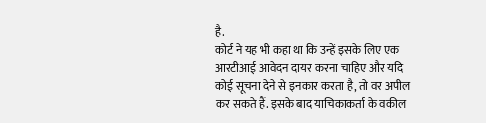है.
कोर्ट ने यह भी कहा था कि उन्हें इसके लिए एक आरटीआई आवेदन दायर करना चाहिए और यदि कोई सूचना देने से इनकार करता है, तो वर अपील कर सकते हैं. इसके बाद याचिकाकर्ता के वकील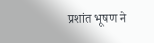प्रशांत भूषण ने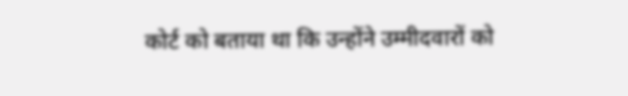कोर्ट को बताया था कि उन्होंने उम्मीदवारों को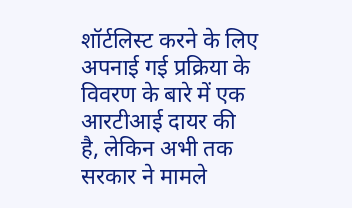शॉर्टलिस्ट करने के लिए अपनाई गई प्रक्रिया के विवरण के बारे में एक आरटीआई दायर की है, लेकिन अभी तक सरकार ने मामले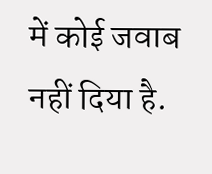में कोई जवाब नहीं दिया है.